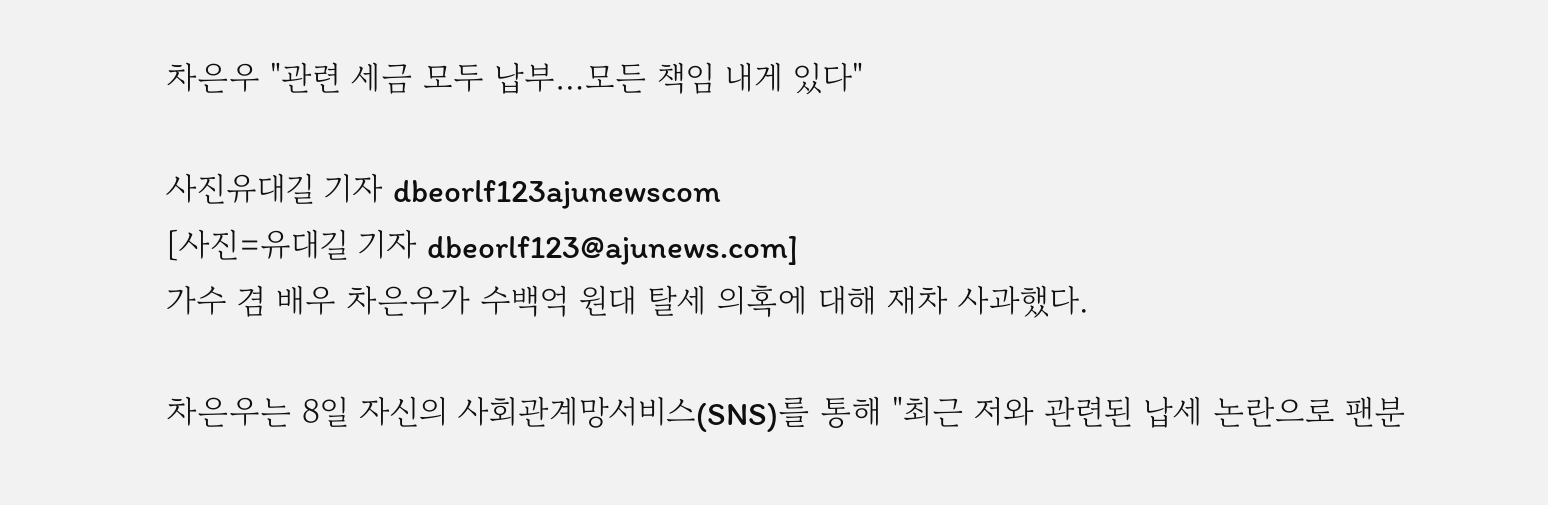차은우 "관련 세금 모두 납부…모든 책임 내게 있다"

사진유대길 기자 dbeorlf123ajunewscom
[사진=유대길 기자 dbeorlf123@ajunews.com]
가수 겸 배우 차은우가 수백억 원대 탈세 의혹에 대해 재차 사과했다.

차은우는 8일 자신의 사회관계망서비스(SNS)를 통해 "최근 저와 관련된 납세 논란으로 팬분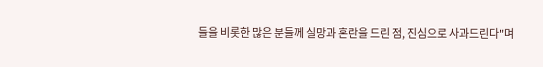들을 비롯한 많은 분들께 실망과 혼란을 드린 점, 진심으로 사과드린다"며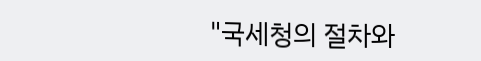"국세청의 절차와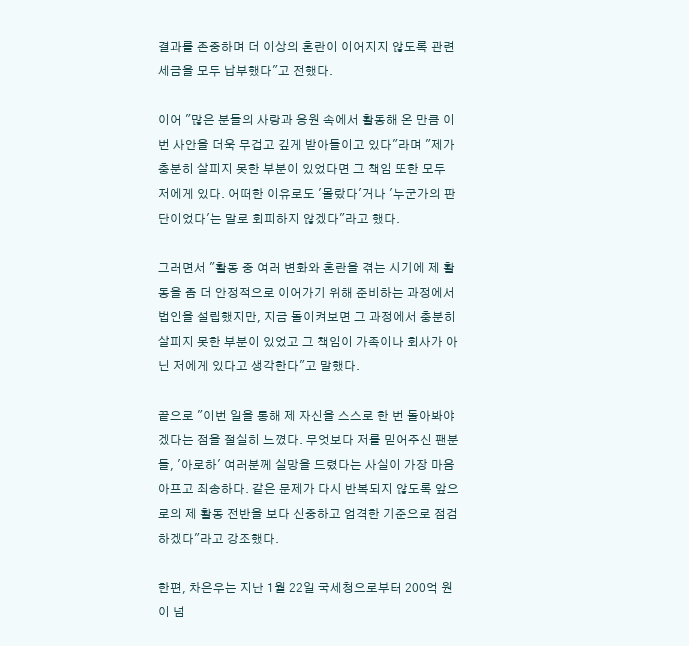결과를 존중하며 더 이상의 혼란이 이어지지 않도록 관련 세금을 모두 납부했다"고 전했다.

이어 "많은 분들의 사랑과 응원 속에서 활동해 온 만큼 이번 사안을 더욱 무겁고 깊게 받아들이고 있다"라며 "제가 충분히 살피지 못한 부분이 있었다면 그 책임 또한 모두 저에게 있다. 어떠한 이유로도 '몰랐다'거나 '누군가의 판단이었다'는 말로 회피하지 않겠다"라고 했다.

그러면서 "활동 중 여러 변화와 혼란을 겪는 시기에 제 활동을 좀 더 안정적으로 이어가기 위해 준비하는 과정에서 법인을 설립했지만, 지금 돌이켜보면 그 과정에서 충분히 살피지 못한 부분이 있었고 그 책임이 가족이나 회사가 아닌 저에게 있다고 생각한다"고 말했다.

끝으로 "이번 일을 통해 제 자신을 스스로 한 번 돌아봐야겠다는 점을 절실히 느꼈다. 무엇보다 저를 믿어주신 팬분들, '아로하' 여러분께 실망을 드렸다는 사실이 가장 마음 아프고 죄송하다. 같은 문제가 다시 반복되지 않도록 앞으로의 제 활동 전반을 보다 신중하고 엄격한 기준으로 점검하겠다"라고 강조했다.

한편, 차은우는 지난 1월 22일 국세청으로부터 200억 원이 넘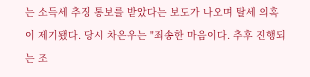는 소득세 추징 통보를 받았다는 보도가 나오며 탈세 의혹이 제기됐다. 당시 차은우는 "죄송한 마음이다. 추후 진행되는 조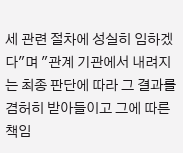세 관련 절차에 성실히 임하겠다"며 "관계 기관에서 내려지는 최종 판단에 따라 그 결과를 겸허히 받아들이고 그에 따른 책임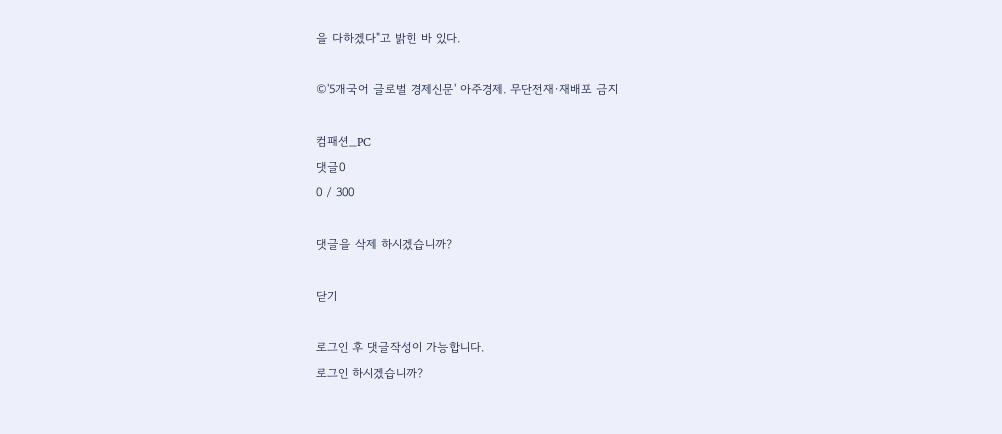을 다하겠다"고 밝힌 바 있다.

©'5개국어 글로벌 경제신문' 아주경제. 무단전재·재배포 금지

컴패션_PC
댓글0
0 / 300

댓글을 삭제 하시겠습니까?

닫기

로그인 후 댓글작성이 가능합니다.
로그인 하시겠습니까?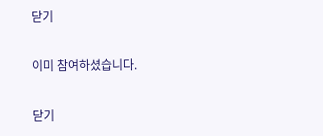닫기

이미 참여하셨습니다.

닫기